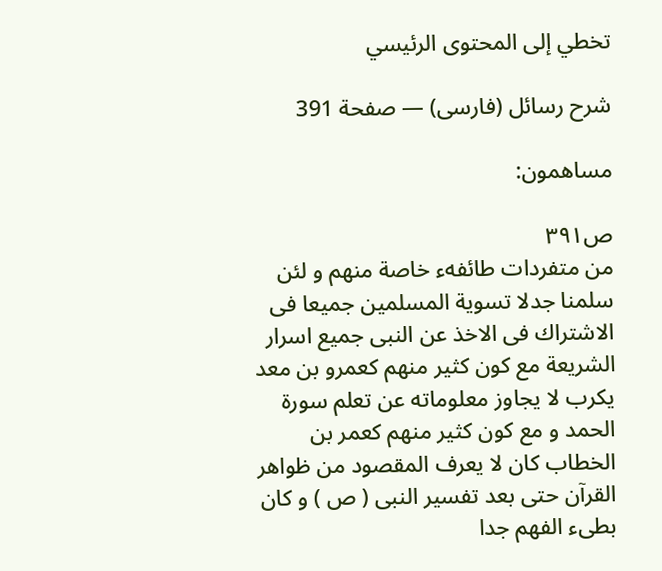تخطي إلى المحتوى الرئيسي

شرح رسائل (فارسى) — صفحة 391

مساهمون:

ص٣٩١
من متفردات طائفهء خاصة منهم و لئن سلمنا جدلا تسوية المسلمين جميعا فى الاشتراك فى الاخذ عن النبى جميع اسرار الشريعة مع كون كثير منهم كعمرو بن معد يكرب لا يجاوز معلوماته عن تعلم سورة الحمد و مع كون كثير منهم كعمر بن الخطاب كان لا يعرف المقصود من ظواهر القرآن حتى بعد تفسير النبى ( ص ) و كان بطىء الفهم جدا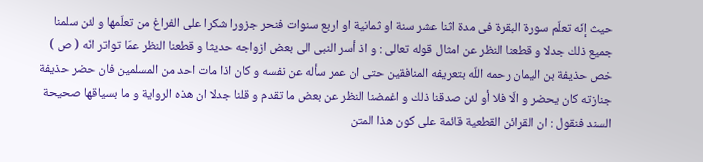حيث إنّه تعلّم سورة البقرة فى مدة اثنا عشر سنة او ثمانية او اربع سنوات فنحر جزورا شكرا على الفراغ من تعلّمها و لئن سلمنا جميع ذلك جدلا و قطعنا النظر عن امثال قوله تعالى : و اذ أسر النبى الى بعض ازواجه حديثا و قطعنا النظر عمّا تواتر انّه ( ص ) خص حذيفة بن اليمان رحمه اللّه بتعريفه المنافقين حتى ان عمر سأله عن نفسه و كان اذا مات احد من المسلمين فان حضر حذيفة جنازته كان يحضر و الّا فلا أو لئن صدقنا ذلك و اغمضنا النظر عن بعض ما تقدم و قلنا جدلا ان هذه الرواية و ما بسياقها صحيحة السند فنقول : ان القرائن القطعية قائمة على كون هذا المتن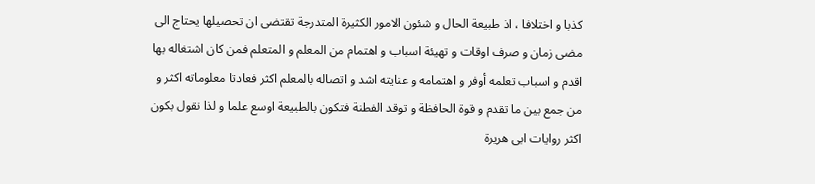كذبا و اختلافا ، اذ طبيعة الحال و شئون الامور الكثيرة المتدرجة تقتضى ان تحصيلها يحتاج الى مضى زمان و صرف اوقات و تهيئة اسباب و اهتمام من المعلم و المتعلم فمن كان اشتغاله بها اقدم و اسباب تعلمه أوفر و اهتمامه و عنايته اشد و اتصاله بالمعلم اكثر فعادتا معلوماته اكثر و من جمع بين ما تقدم و قوة الحافظة و توقد الفطنة فتكون بالطبيعة اوسع علما و لذا نقول بكون اكثر روايات ابى هريرة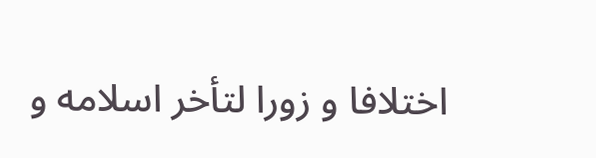اختلافا و زورا لتأخر اسلامه و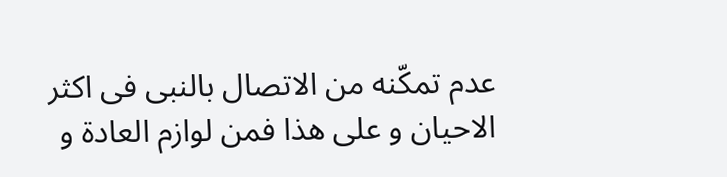عدم تمكّنه من الاتصال بالنبى فى اكثر الاحيان و على هذا فمن لوازم العادة و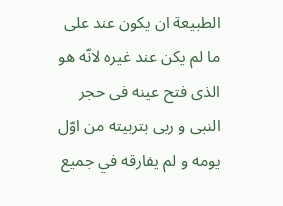الطبيعة ان يكون عند على ما لم يكن عند غيره لانّه هو الذى فتح عينه فى حجر النبى و ربى بتربيته من اوّل يومه و لم يفارقه في جميع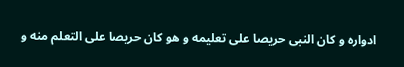ادواره و كان النبى حريصا على تعليمه و هو كان حريصا على التعلم منه و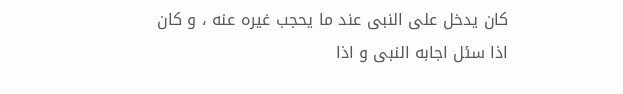كان يدخل على النبى عند ما يحجب غيره عنه ، و كان اذا سئل اجابه النبى و اذا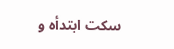سكت ابتدأه و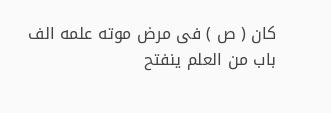كان ( ص ) فى مرض موته علمه الف باب من العلم ينفتح